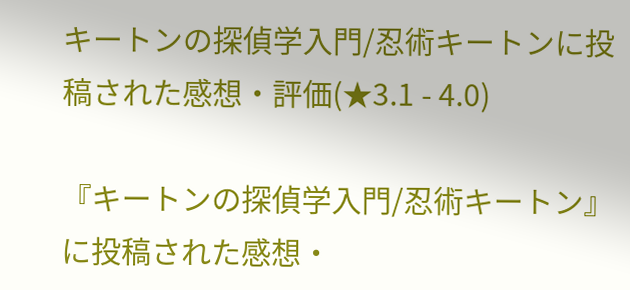キートンの探偵学入門/忍術キートンに投稿された感想・評価(★3.1 - 4.0)

『キートンの探偵学入門/忍術キートン』に投稿された感想・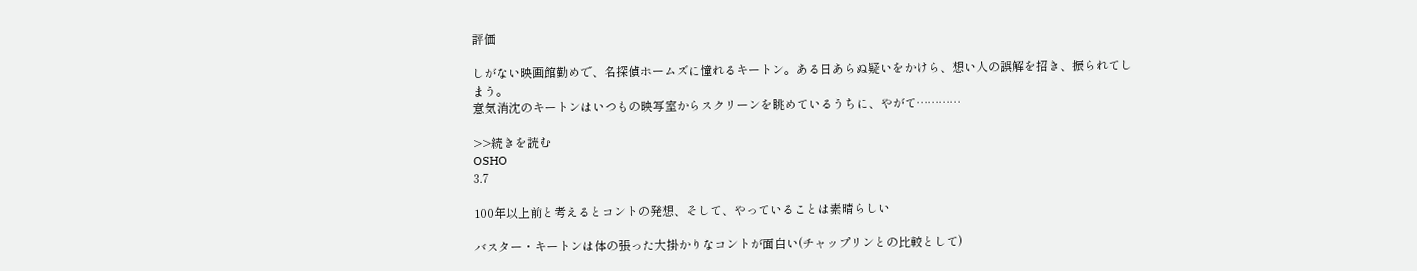評価

しがない映画館勤めで、名探偵ホームズに憧れるキートン。ある日あらぬ疑いをかけら、想い人の誤解を招き、振られてしまう。
意気消沈のキートンはいつもの映写室からスクリーンを眺めているうちに、やがて…………

>>続きを読む
OSHO
3.7

100年以上前と考えるとコントの発想、そして、やっていることは素晴らしい

バスター・キートンは体の張った大掛かりなコントが面白い(チャップリンとの比較として)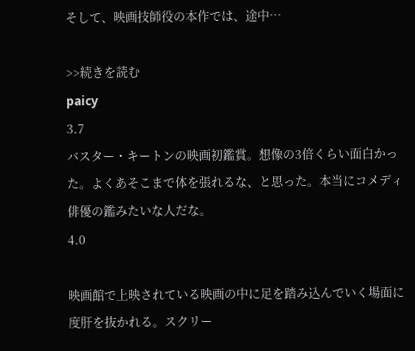そして、映画技師役の本作では、途中…

>>続きを読む
paicy
3.7
バスター・キートンの映画初鑑賞。想像の3倍くらい面白かった。よくあそこまで体を張れるな、と思った。本当にコメディ俳優の鑑みたいな人だな。
4.0

映画館で上映されている映画の中に足を踏み込んでいく場面に度肝を抜かれる。スクリー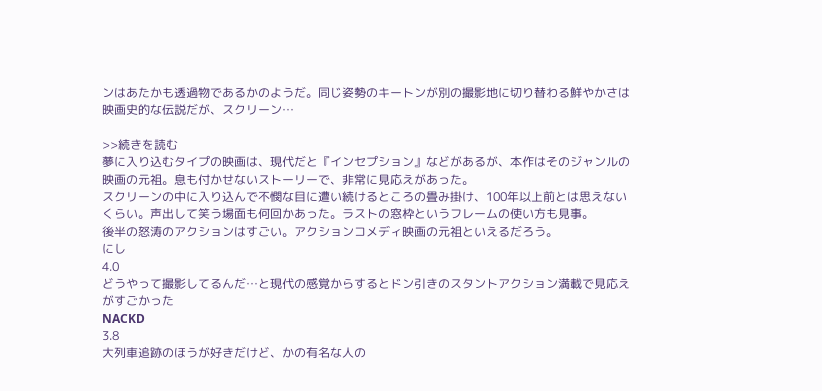ンはあたかも透過物であるかのようだ。同じ姿勢のキートンが別の撮影地に切り替わる鮮やかさは映画史的な伝説だが、スクリーン…

>>続きを読む
夢に入り込むタイプの映画は、現代だと『インセプション』などがあるが、本作はそのジャンルの映画の元祖。息も付かせないストーリーで、非常に見応えがあった。
スクリーンの中に入り込んで不憫な目に遭い続けるところの畳み掛け、100年以上前とは思えないくらい。声出して笑う場面も何回かあった。ラストの窓枠というフレームの使い方も見事。
後半の怒涛のアクションはすごい。アクションコメディ映画の元祖といえるだろう。
にし
4.0
どうやって撮影してるんだ…と現代の感覚からするとドン引きのスタントアクション満載で見応えがすごかった
NACKD
3.8
大列車追跡のほうが好きだけど、かの有名な人の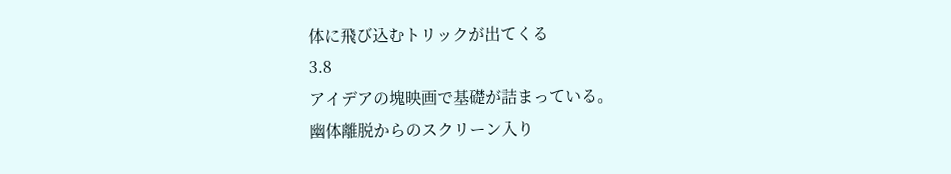体に飛び込むトリックが出てくる
3.8
アイデアの塊映画で基礎が詰まっている。
幽体離脱からのスクリーン入り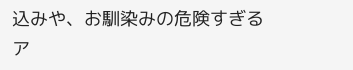込みや、お馴染みの危険すぎるア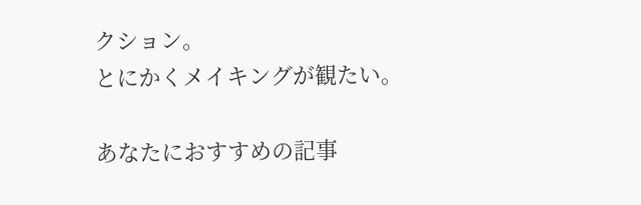クション。
とにかくメイキングが観たい。

あなたにおすすめの記事